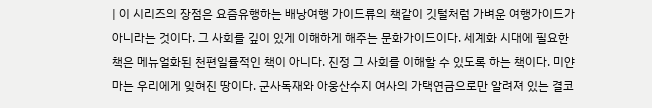| 이 시리즈의 장점은 요즘유행하는 배낭여행 가이드류의 책같이 깃털처럼 가벼운 여행가이드가 아니라는 것이다. 그 사회를 깊이 있게 이해하게 해주는 문화가이드이다. 세계화 시대에 필요한 책은 메뉴얼화된 천편일률적인 책이 아니다. 진정 그 사회를 이해할 수 있도록 하는 책이다. 미얀마는 우리에게 잊혀진 땅이다. 군사독재와 아웅산수지 여사의 가택연금으로만 알려져 있는 결코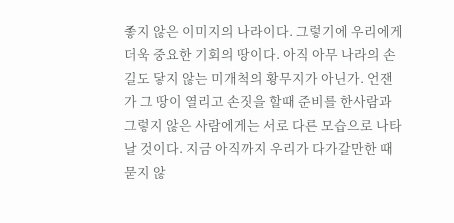좋지 않은 이미지의 나라이다. 그렇기에 우리에게 더욱 중요한 기회의 땅이다. 아직 아무 나라의 손길도 닿지 않는 미개척의 황무지가 아닌가. 언잰가 그 땅이 열리고 손짓을 할때 준비를 한사람과 그렇지 않은 사람에게는 서로 다른 모습으로 나타날 것이다. 지금 아직까지 우리가 다가갈만한 때묻지 않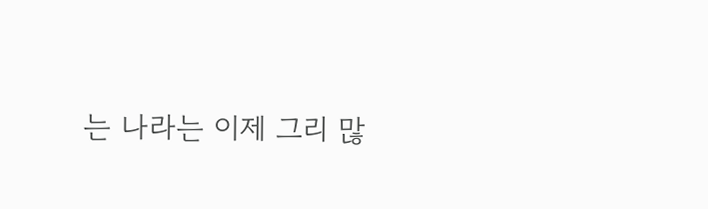는 나라는 이제 그리 많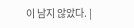이 남지 않았다. |